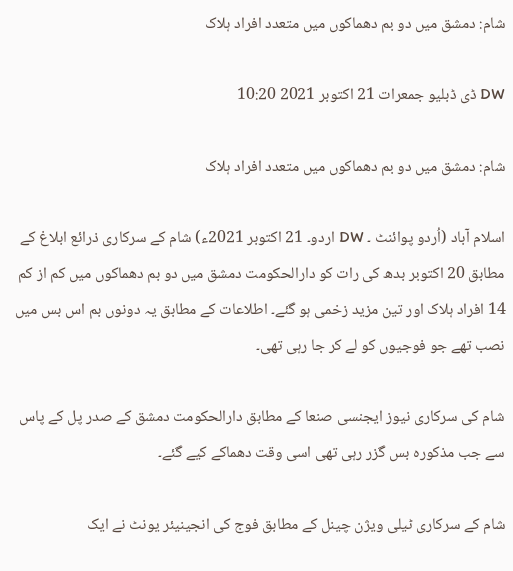شام: دمشق میں دو بم دھماکوں میں متعدد افراد ہلاک

DW ڈی ڈبلیو جمعرات 21 اکتوبر 2021 10:20

شام: دمشق میں دو بم دھماکوں میں متعدد افراد ہلاک

اسلام آباد (اُردو پوائنٹ ۔ DW اردو۔ 21 اکتوبر 2021ء) شام کے سرکاری ذرائع ابلاغ کے مطابق 20 اکتوبر بدھ کی رات کو دارالحکومت دمشق میں دو بم دھماکوں میں کم از کم 14 افراد ہلاک اور تین مزید زخمی ہو گئے۔ اطلاعات کے مطابق یہ دونوں بم اس بس میں نصب تھے جو فوجیوں کو لے کر جا رہی تھی۔

شام کی سرکاری نیوز ایجنسی صنعا کے مطابق دارالحکومت دمشق کے صدر پل کے پاس سے جب مذکورہ بس گزر رہی تھی اسی وقت دھماکے کیے گئے۔

شام کے سرکاری ٹیلی ویژن چینل کے مطابق فوج کی انجینیئر یونٹ نے ایک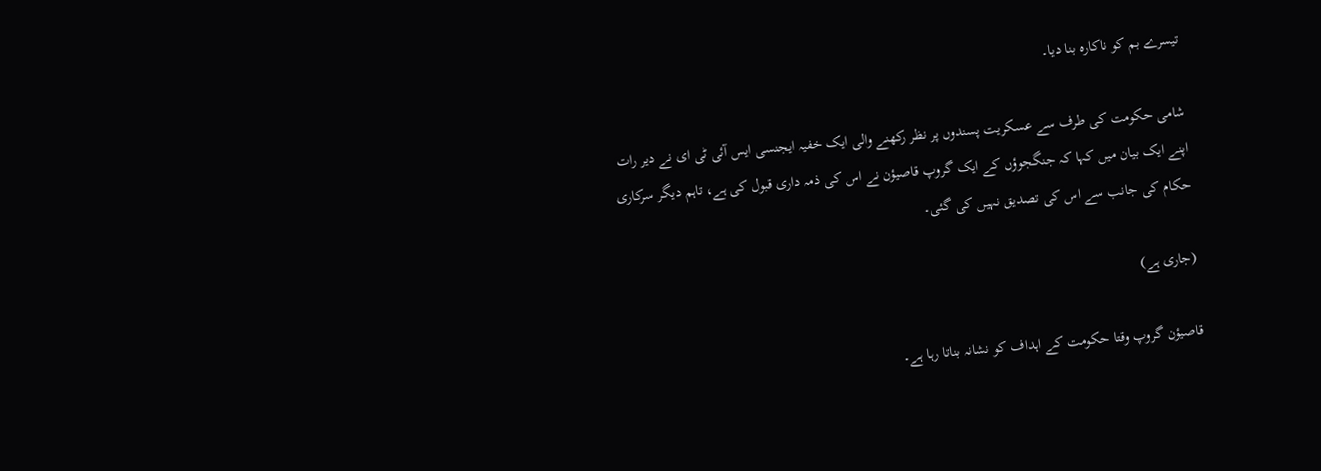تیسرے بم کو ناکارہ بنا دیا۔

شامی حکومت کی طرف سے عسکریت پسندوں پر نظر رکھنے والی ایک خفیہ ایجنسی ایس آئی ٹی ای نے دیر رات اپنے ایک بیان میں کہا کہ جنگجوؤں کے ایک گروپ قاصیؤن نے اس کی ذمہ داری قبول کی ہے، تاہم دیگر سرکاری حکام کی جانب سے اس کی تصدیق نہیں کی گئی۔

(جاری ہے)

قاصیؤن گروپ وقتا حکومت کے اہداف کو نشانہ بناتا رہا ہے۔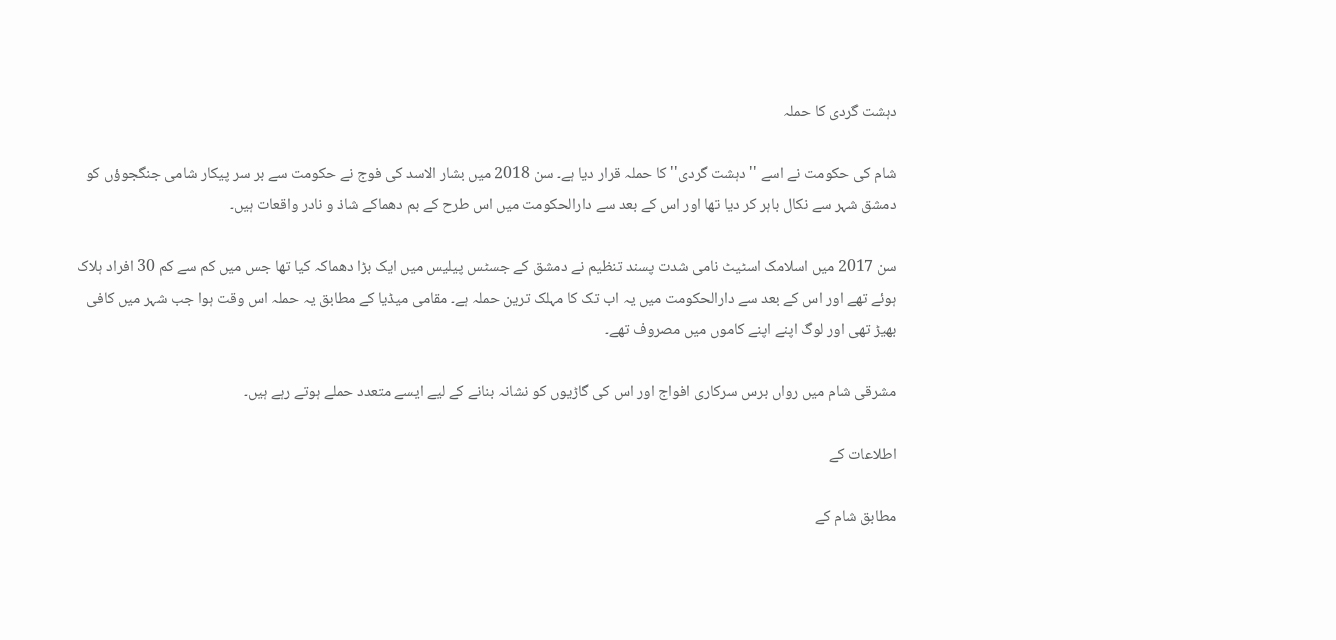دہشت گردی کا حملہ

شام کی حکومت نے اسے ''دہشت گردی'' کا حملہ قرار دیا ہے۔ سن 2018 میں بشار الاسد کی فوج نے حکومت سے بر سر پیکار شامی جنگجوؤں کو دمشق شہر سے نکال باہر کر دیا تھا اور اس کے بعد سے دارالحکومت میں اس طرح کے بم دھماکے شاذ و نادر واقعات ہیں۔

سن 2017 میں اسلامک اسٹیٹ نامی شدت پسند تنظیم نے دمشق کے جسٹس پیلیس میں ایک بڑا دھماکہ کیا تھا جس میں کم سے کم 30 افراد ہلاک ہوئے تھے اور اس کے بعد سے دارالحکومت میں یہ اب تک کا مہلک ترین حملہ ہے۔ مقامی میڈیا کے مطابق یہ حملہ اس وقت ہوا جب شہر میں کافی بھیڑ تھی اور لوگ اپنے اپنے کاموں میں مصروف تھے۔

مشرقی شام میں رواں برس سرکاری افواج اور اس کی گاڑیوں کو نشانہ بنانے کے لیے ایسے متعدد حملے ہوتے رہے ہیں۔

اطلاعات کے

مطابق شام کے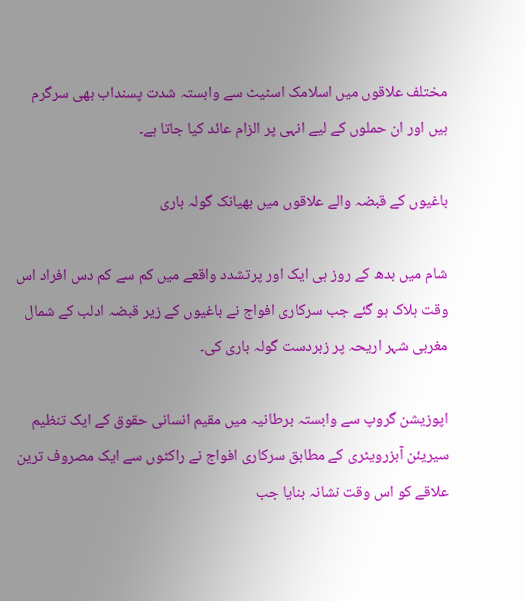مختلف علاقوں میں اسلامک اسٹیٹ سے وابستہ شدت پسنداب بھی سرگرم ہیں اور ان حملوں کے لیے انہی پر الزام عائد کیا جاتا ہے۔

باغیوں کے قبضہ والے علاقوں میں بھیانک گولہ باری

شام میں بدھ کے روز ہی ایک اور پرتشدد واقعے میں کم سے کم دس افراد اس وقت ہلاک ہو گئے جب سرکاری افواج نے باغیوں کے زیر قبضہ ادلب کے شمال مغربی شہر اریحہ پر زبردست گولہ باری کی۔

اپوزیشن گروپ سے وابستہ برطانیہ میں مقیم انسانی حقوق کے ایک تنظیم سیریئن آبزرویٹری کے مطابق سرکاری افواج نے راکٹوں سے ایک مصروف ترین علاقے کو اس وقت نشانہ بنایا جب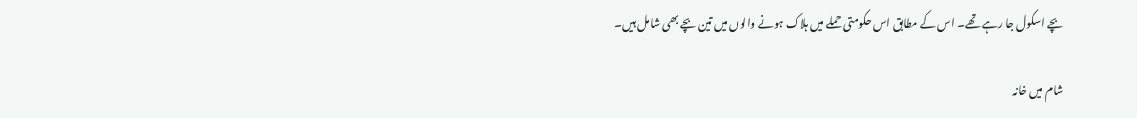بچے اسکول جا رہے تھے۔ اس کے مطابق اس حکومتی حملے میں ہلاک ہونے والوں میں تین بچے بھی شامل ہیں۔

شام میں خانہ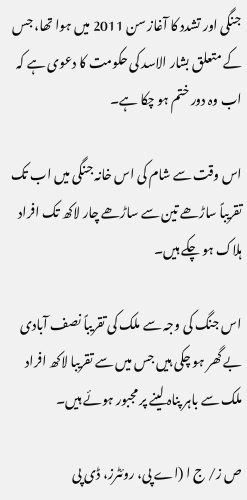جنگی اور تشدد کا آغاز سن 2011 میں ہوا تھا، جس کے متعلق بشار الاسد کی حکومت کا دعوی ہے کہ اب وہ دور ختم ہو چکا ہے۔

اس وقت سے شام کی اس خانہ جنگی میں اب تک تقریباً ساڑھے تین سے ساڑھے چار لاکھ تک افراد ہلاک ہو چکے ہیں۔

اس جنگ کی وجہ سے ملک کی تقریباً نصف آبادی بے گھر ہو چکی ہیں جس میں سے تقریبا لاکھ افراد ملک سے باہر پناہ لینے پر مجبور ہوئے ہیں۔

ص ز/ ج ا (اے پی، روئٹرز، ڈی پی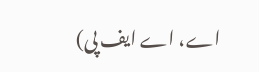اے، اے ایف پی)